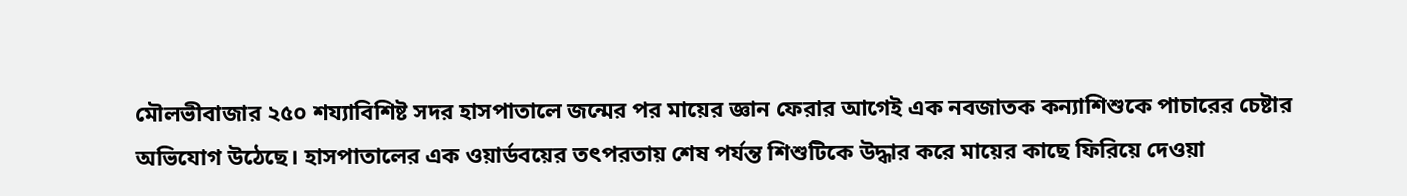মৌলভীবাজার ২৫০ শয্যাবিশিষ্ট সদর হাসপাতালে জন্মের পর মায়ের জ্ঞান ফেরার আগেই এক নবজাতক কন্যাশিশুকে পাচারের চেষ্টার অভিযোগ উঠেছে। হাসপাতালের এক ওয়ার্ডবয়ের তৎপরতায় শেষ পর্যন্ত শিশুটিকে উদ্ধার করে মায়ের কাছে ফিরিয়ে দেওয়া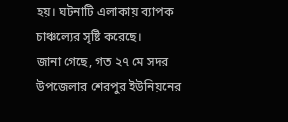হয়। ঘটনাটি এলাকায় ব্যাপক চাঞ্চল্যের সৃষ্টি করেছে।
জানা গেছে, গত ২৭ মে সদর উপজেলার শেরপুর ইউনিয়নের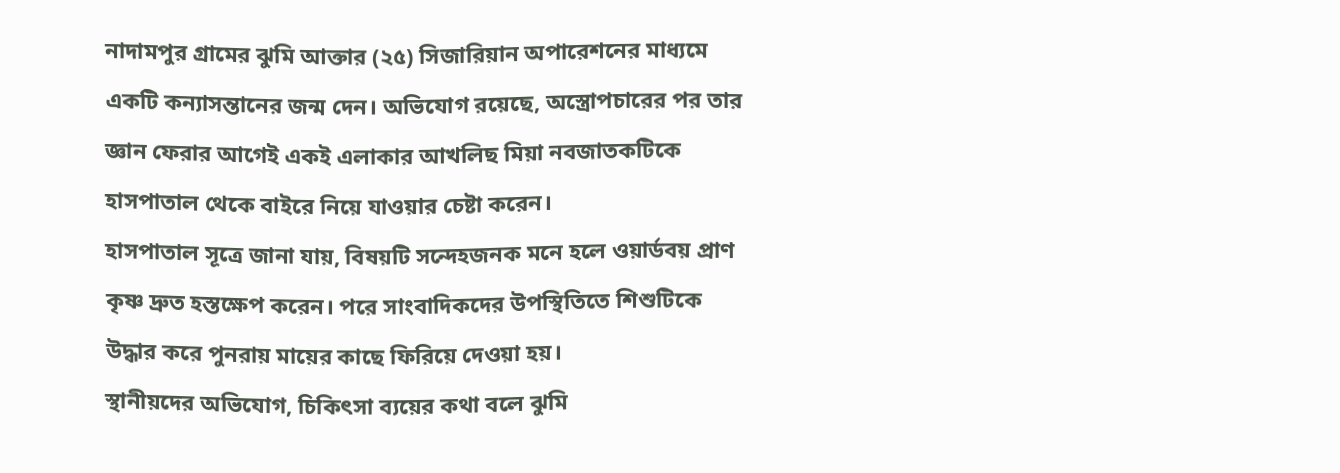নাদামপুর গ্রামের ঝুমি আক্তার (২৫) সিজারিয়ান অপারেশনের মাধ্যমে একটি কন্যাসন্তানের জন্ম দেন। অভিযোগ রয়েছে, অস্ত্রোপচারের পর তার জ্ঞান ফেরার আগেই একই এলাকার আখলিছ মিয়া নবজাতকটিকে হাসপাতাল থেকে বাইরে নিয়ে যাওয়ার চেষ্টা করেন।
হাসপাতাল সূত্রে জানা যায়, বিষয়টি সন্দেহজনক মনে হলে ওয়ার্ডবয় প্রাণ কৃষ্ণ দ্রুত হস্তক্ষেপ করেন। পরে সাংবাদিকদের উপস্থিতিতে শিশুটিকে উদ্ধার করে পুনরায় মায়ের কাছে ফিরিয়ে দেওয়া হয়।
স্থানীয়দের অভিযোগ, চিকিৎসা ব্যয়ের কথা বলে ঝুমি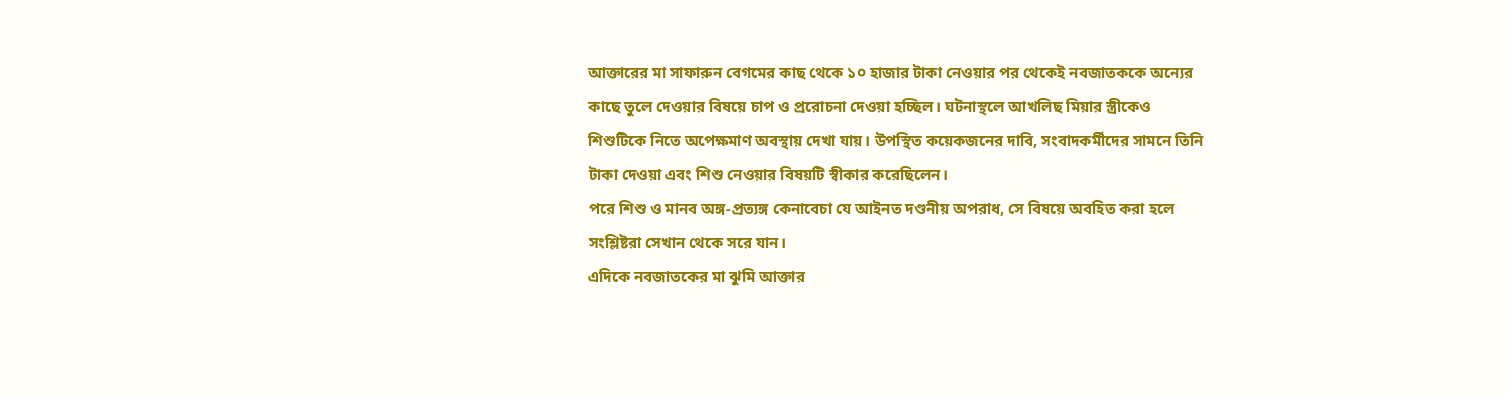আক্তারের মা সাফারুন বেগমের কাছ থেকে ১০ হাজার টাকা নেওয়ার পর থেকেই নবজাতককে অন্যের কাছে তুলে দেওয়ার বিষয়ে চাপ ও প্ররোচনা দেওয়া হচ্ছিল। ঘটনাস্থলে আখলিছ মিয়ার স্ত্রীকেও শিশুটিকে নিতে অপেক্ষমাণ অবস্থায় দেখা যায়। উপস্থিত কয়েকজনের দাবি, সংবাদকর্মীদের সামনে তিনি টাকা দেওয়া এবং শিশু নেওয়ার বিষয়টি স্বীকার করেছিলেন।
পরে শিশু ও মানব অঙ্গ-প্রত্যঙ্গ কেনাবেচা যে আইনত দণ্ডনীয় অপরাধ, সে বিষয়ে অবহিত করা হলে সংশ্লিষ্টরা সেখান থেকে সরে যান।
এদিকে নবজাতকের মা ঝুমি আক্তার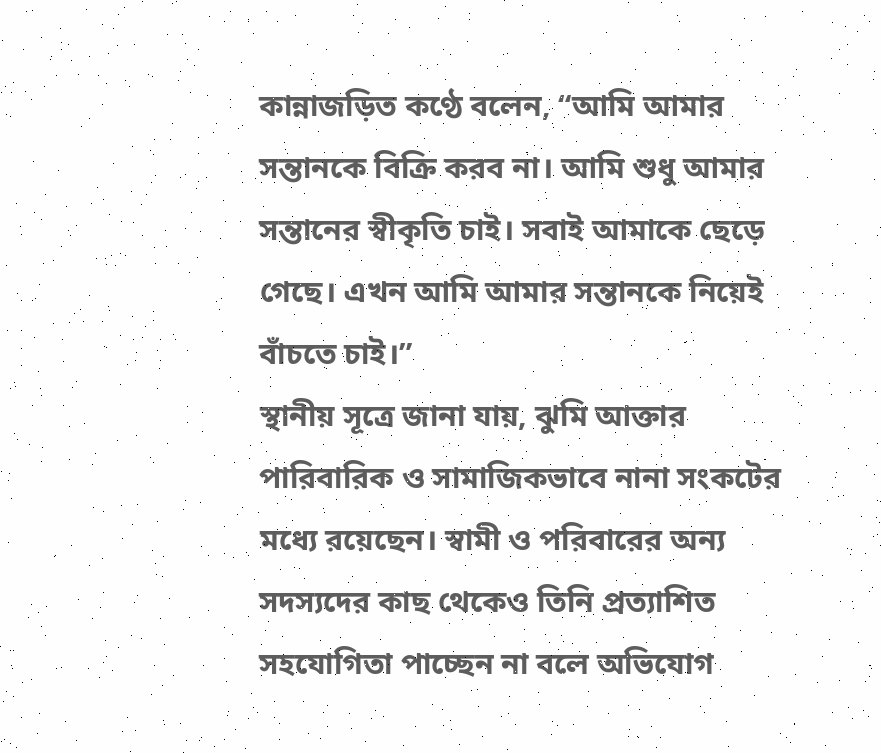কান্নাজড়িত কণ্ঠে বলেন, “আমি আমার সন্তানকে বিক্রি করব না। আমি শুধু আমার সন্তানের স্বীকৃতি চাই। সবাই আমাকে ছেড়ে গেছে। এখন আমি আমার সন্তানকে নিয়েই বাঁচতে চাই।”
স্থানীয় সূত্রে জানা যায়, ঝুমি আক্তার পারিবারিক ও সামাজিকভাবে নানা সংকটের মধ্যে রয়েছেন। স্বামী ও পরিবারের অন্য সদস্যদের কাছ থেকেও তিনি প্রত্যাশিত সহযোগিতা পাচ্ছেন না বলে অভিযোগ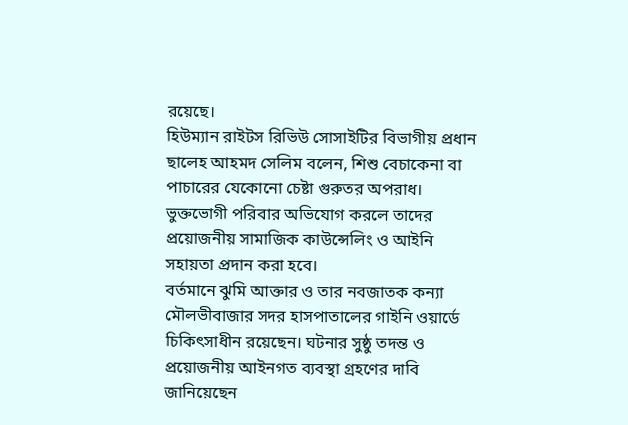রয়েছে।
হিউম্যান রাইটস রিভিউ সোসাইটির বিভাগীয় প্রধান ছালেহ আহমদ সেলিম বলেন, শিশু বেচাকেনা বা পাচারের যেকোনো চেষ্টা গুরুতর অপরাধ। ভুক্তভোগী পরিবার অভিযোগ করলে তাদের প্রয়োজনীয় সামাজিক কাউন্সেলিং ও আইনি সহায়তা প্রদান করা হবে।
বর্তমানে ঝুমি আক্তার ও তার নবজাতক কন্যা মৌলভীবাজার সদর হাসপাতালের গাইনি ওয়ার্ডে চিকিৎসাধীন রয়েছেন। ঘটনার সুষ্ঠু তদন্ত ও প্রয়োজনীয় আইনগত ব্যবস্থা গ্রহণের দাবি জানিয়েছেন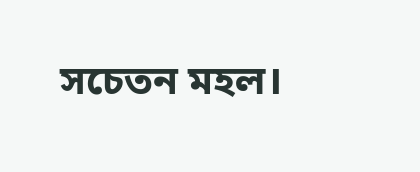সচেতন মহল।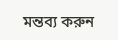মন্তব্য করুন